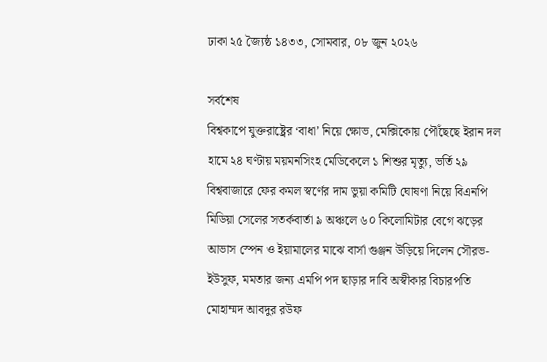ঢাকা ২৫ জ্যৈষ্ঠ ১৪৩৩, সোমবার, ০৮ জুন ২০২৬

সর্বশেষ
বিশ্বকাপে যুক্তরাষ্ট্রের ‘বাধা’ নিয়ে ক্ষোভ, মেক্সিকোয় পৌঁছেছে ইরান দল হামে ২৪ ঘণ্টায় ময়মনসিংহ মেডিকেলে ১ শিশুর মৃত্যু, ভর্তি ২৯ বিশ্ববাজারে ফের কমল স্বর্ণের দাম ভুয়া কমিটি ঘোষণা নিয়ে বিএনপি মিডিয়া সেলের সতর্কবার্তা ৯ অঞ্চলে ৬০ কিলোমিটার বেগে ঝড়ের আভাস স্পেন ও ইয়ামালের মাঝে বার্সা গুঞ্জন উড়িয়ে দিলেন সৌরভ-ইউসুফ, মমতার জন্য এমপি পদ ছাড়ার দাবি অস্বীকার বিচারপতি মোহাম্মদ আবদুর রউফ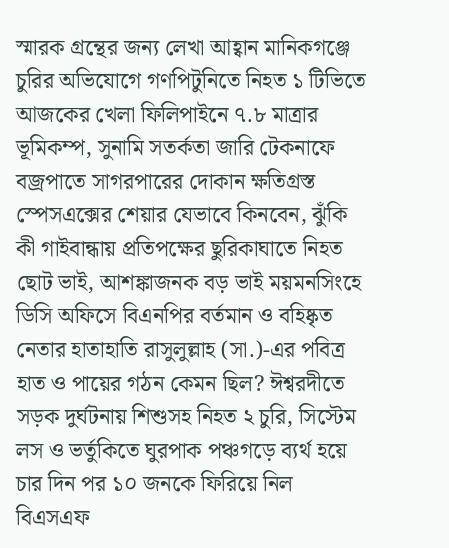স্মারক গ্রন্থের জন্য লেখা আহ্বান মানিকগঞ্জে চুরির অভিযোগে গণপিটুনিতে নিহত ১ টিভিতে আজকের খেলা ফিলিপাইনে ৭.৮ মাত্রার ভূমিকম্প, সুনামি সতর্কতা জারি টেকনাফে বজ্রপাতে সাগরপারের দোকান ক্ষতিগ্রস্ত স্পেসএক্সের শেয়ার যেভাবে কিনবেন, ঝুঁকি কী গাইবান্ধায় প্রতিপক্ষের ছুরিকাঘাতে নিহত ছোট ভাই, আশঙ্কাজনক বড় ভাই ময়মনসিংহে ডিসি অফিসে বিএনপির বর্তমান ও বহিষ্কৃত নেতার হাতাহাতি রাসুলুল্লাহ (সা.)-এর পবিত্র হাত ও পায়ের গঠন কেমন ছিল? ঈশ্বরদীতে সড়ক দুর্ঘটনায় শিশুসহ নিহত ২ চুরি, সিস্টেম লস ও ভর্তুকিতে ঘুরপাক পঞ্চগড়ে ব্যর্থ হয়ে চার দিন পর ১০ জনকে ফিরিয়ে নিল বিএসএফ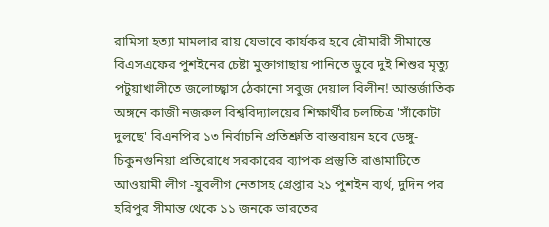রামিসা হত্যা মামলার রায় যেভাবে কার্যকর হবে রৌমারী সীমান্তে বিএসএফের পুশইনের চেষ্টা মুক্তাগাছায় পানিতে ডুবে দুই শিশুর মৃত্যু পটুয়াখালীতে জলোচ্ছ্বাস ঠেকানো সবুজ দেয়াল বিলীন! আন্তর্জাতিক অঙ্গনে কাজী নজরুল বিশ্ববিদ্যালয়ের শিক্ষার্থীর চলচ্চিত্র 'সাঁকোটা দুলছে' বিএনপির ১৩ নির্বাচনি প্রতিশ্রুতি বাস্তবায়ন হবে ডেঙ্গু-চিকুনগুনিয়া প্রতিরোধে সরকারের ব্যাপক প্রস্তুতি রাঙামাটিতে আওয়ামী লীগ -যুবলীগ নেতাসহ গ্রেপ্তার ২১ পুশইন ব্যর্থ, দুদিন পর হরিপুর সীমান্ত থেকে ১১ জনকে ভারতের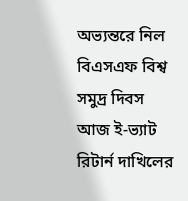অভ্যন্তরে নিল বিএসএফ বিশ্ব সমুদ্র দিবস আজ ই-ভ্যাট রিটার্ন দাখিলের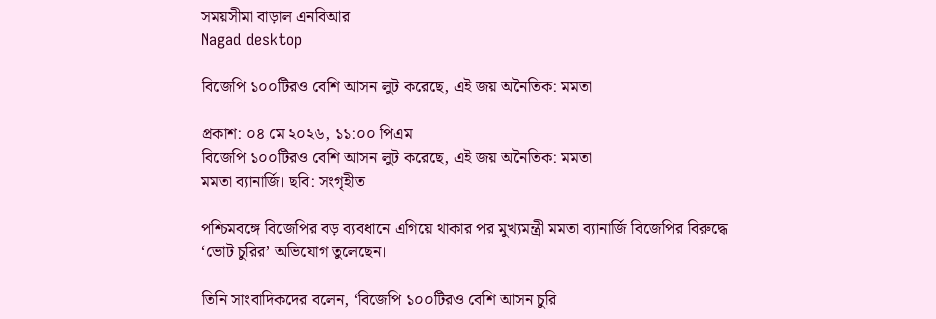সময়সীমা বাড়াল এনবিআর
Nagad desktop

বিজেপি ১০০টিরও বেশি আসন লুট করেছে, এই জয় অনৈতিক: মমতা

প্রকাশ: ০৪ মে ২০২৬, ১১:০০ পিএম
বিজেপি ১০০টিরও বেশি আসন লুট করেছে, এই জয় অনৈতিক: মমতা
মমতা ব্যানার্জি। ছবি: সংগৃহীত

পশ্চিমবঙ্গে বিজেপির বড় ব্যবধানে এগিয়ে থাকার পর মুখ্যমন্ত্রী মমতা ব্যানার্জি বিজেপির বিরুদ্ধে ‘ভোট চুরির’ অভিযোগ তুলেছেন।

তিনি সাংবাদিকদের বলেন, ‘বিজেপি ১০০টিরও বেশি আসন চুরি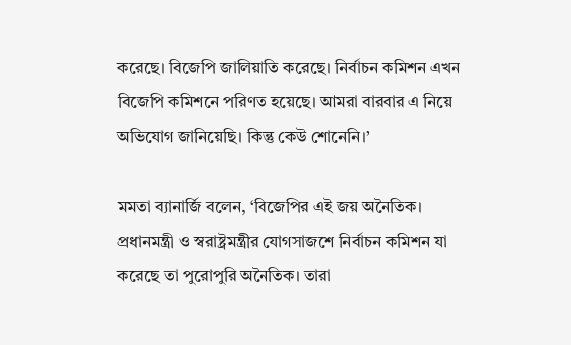করেছে। বিজেপি জালিয়াতি করেছে। নির্বাচন কমিশন এখন বিজেপি কমিশনে পরিণত হয়েছে। আমরা বারবার এ নিয়ে অভিযোগ জানিয়েছি। কিন্তু কেউ শোনেনি।’

মমতা ব্যানার্জি বলেন, ‘বিজেপির এই জয় অনৈতিক। প্রধানমন্ত্রী ও স্বরাষ্ট্রমন্ত্রীর যোগসাজশে নির্বাচন কমিশন যা করেছে তা পুরোপুরি অনৈতিক। তারা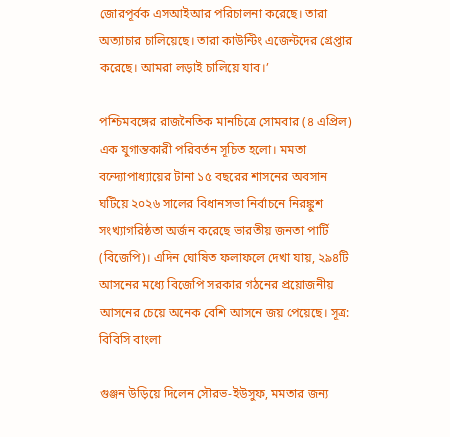জোরপূর্বক এসআইআর পরিচালনা করেছে। তারা অত্যাচার চালিয়েছে। তারা কাউন্টিং এজেন্টদের গ্রেপ্তার করেছে। আমরা লড়াই চালিয়ে যাব।’

পশ্চিমবঙ্গের রাজনৈতিক মানচিত্রে সোমবার (৪ এপ্রিল) এক যুগান্তকারী পরিবর্তন সূচিত হলো। মমতা বন্দ্যোপাধ্যায়ের টানা ১৫ বছরের শাসনের অবসান ঘটিয়ে ২০২৬ সালের বিধানসভা নির্বাচনে নিরঙ্কুশ সংখ্যাগরিষ্ঠতা অর্জন করেছে ভারতীয় জনতা পার্টি (বিজেপি)। এদিন ঘোষিত ফলাফলে দেখা যায়, ২৯৪টি আসনের মধ্যে বিজেপি সরকার গঠনের প্রয়োজনীয় আসনের চেয়ে অনেক বেশি আসনে জয় পেয়েছে। সূত্র: বিবিসি বাংলা

গুঞ্জন উড়িয়ে দিলেন সৌরভ-ইউসুফ, মমতার জন্য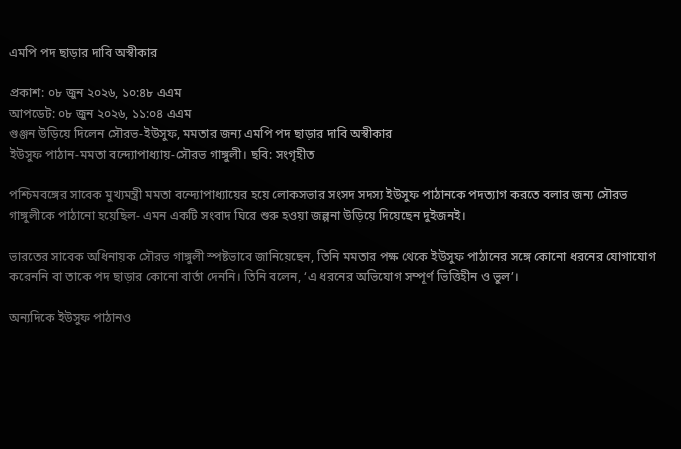এমপি পদ ছাড়ার দাবি অস্বীকার

প্রকাশ: ০৮ জুন ২০২৬, ১০:৪৮ এএম
আপডেট: ০৮ জুন ২০২৬, ১১:০৪ এএম
গুঞ্জন উড়িয়ে দিলেন সৌরভ-ইউসুফ, মমতার জন্য এমপি পদ ছাড়ার দাবি অস্বীকার
ইউসুফ পাঠান-মমতা বন্দ্যোপাধ্যায়-সৌরভ গাঙ্গুলী। ছবি: সংগৃহীত

পশ্চিমবঙ্গের সাবেক মুখ্যমন্ত্রী মমতা বন্দ্যোপাধ্যায়ের হয়ে লোকসভার সংসদ সদস্য ইউসুফ পাঠানকে পদত্যাগ করতে বলার জন্য সৌরভ গাঙ্গুলীকে পাঠানো হয়েছিল- এমন একটি সংবাদ ঘিরে শুরু হওয়া জল্পনা উড়িয়ে দিয়েছেন দুইজনই।

ভারতের সাবেক অধিনায়ক সৌরভ গাঙ্গুলী স্পষ্টভাবে জানিয়েছেন, তিনি মমতার পক্ষ থেকে ইউসুফ পাঠানের সঙ্গে কোনো ধরনের যোগাযোগ করেননি বা তাকে পদ ছাড়ার কোনো বার্তা দেননি। তিনি বলেন, ‘এ ধরনের অভিযোগ সম্পূর্ণ ভিত্তিহীন ও ভুল’।

অন্যদিকে ইউসুফ পাঠানও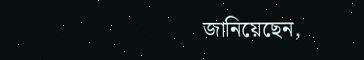জানিয়েছেন,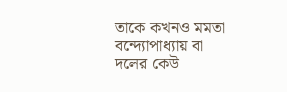তাকে কখনও মমতা বন্দ্যোপাধ্যায় বা দলের কেউ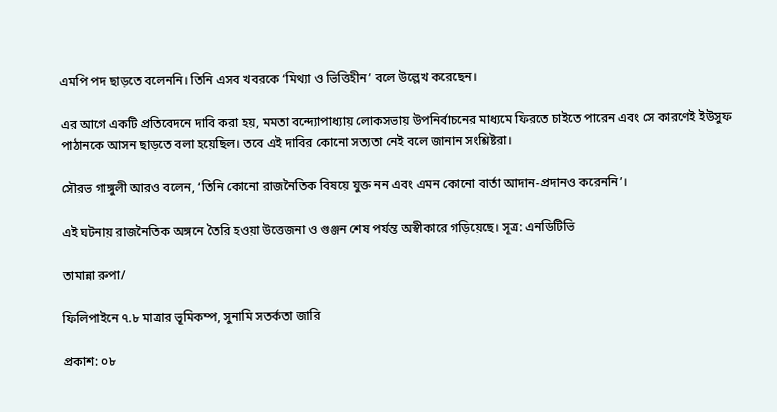এমপি পদ ছাড়তে বলেননি। তিনি এসব খবরকে ‘মিথ্যা ও ভিত্তিহীন’ বলে উল্লেখ করেছেন।

এর আগে একটি প্রতিবেদনে দাবি করা হয়, মমতা বন্দ্যোপাধ্যায় লোকসভায় উপনির্বাচনের মাধ্যমে ফিরতে চাইতে পারেন এবং সে কারণেই ইউসুফ পাঠানকে আসন ছাড়তে বলা হয়েছিল। তবে এই দাবির কোনো সত্যতা নেই বলে জানান সংশ্লিষ্টরা।

সৌরভ গাঙ্গুলী আরও বলেন, ‘তিনি কোনো রাজনৈতিক বিষয়ে যুক্ত নন এবং এমন কোনো বার্তা আদান-প্রদানও করেননি’।

এই ঘটনায় রাজনৈতিক অঙ্গনে তৈরি হওয়া উত্তেজনা ও গুঞ্জন শেষ পর্যন্ত অস্বীকারে গড়িয়েছে। সূত্র: এনডিটিভি

তামান্না রুপা/

ফিলিপাইনে ৭.৮ মাত্রার ভূমিকম্প, সুনামি সতর্কতা জারি

প্রকাশ: ০৮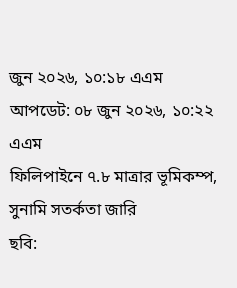জুন ২০২৬, ১০:১৮ এএম
আপডেট: ০৮ জুন ২০২৬, ১০:২২ এএম
ফিলিপাইনে ৭.৮ মাত্রার ভূমিকম্প, সুনামি সতর্কতা জারি
ছবি: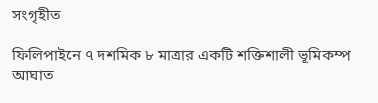সংগৃহীত

ফিলিপাইনে ৭ দশমিক ৮ মাত্রার একটি শক্তিশালী ভূমিকম্প আঘাত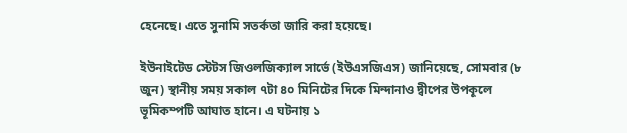হেনেছে। এতে সুনামি সতর্কতা জারি করা হয়েছে।

ইউনাইটেড স্টেটস জিওলজিক্যাল সার্ভে (ইউএসজিএস) জানিয়েছে, সোমবার (৮ জুন) স্থানীয় সময় সকাল ৭টা ৪০ মিনিটের দিকে মিন্দানাও দ্বীপের উপকূলে ভূমিকম্পটি আঘাত হানে। এ ঘটনায় ১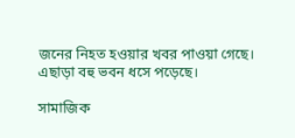জনের নিহত হওয়ার খবর পাওয়া গেছে। এছাড়া বহু ভবন ধসে পড়েছে।

সামাজিক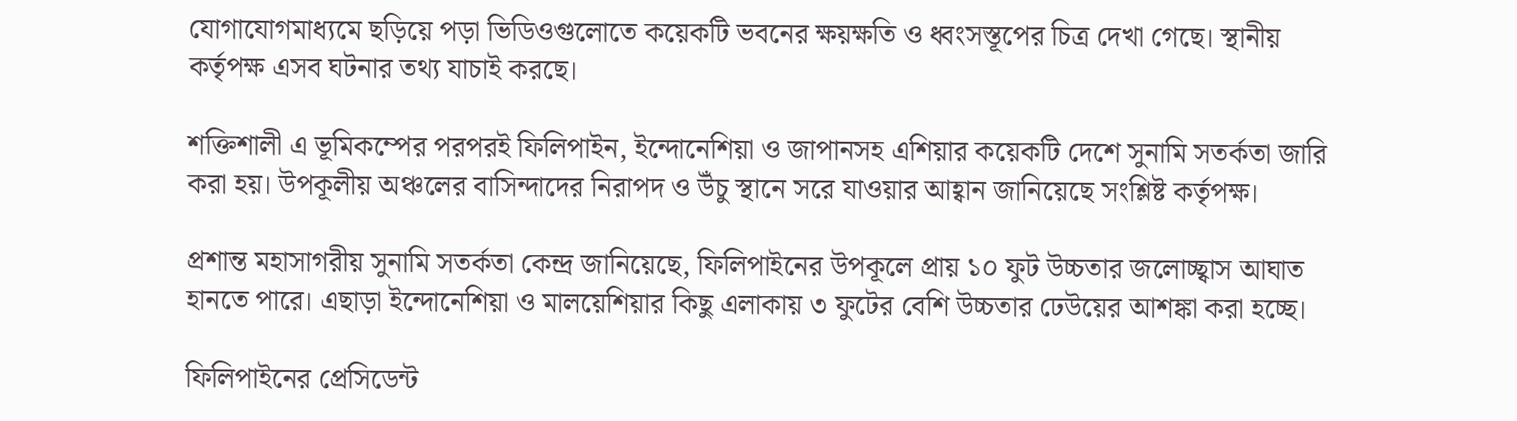যোগাযোগমাধ্যমে ছড়িয়ে পড়া ভিডিওগুলোতে কয়েকটি ভবনের ক্ষয়ক্ষতি ও ধ্বংসস্তূপের চিত্র দেখা গেছে। স্থানীয় কর্তৃপক্ষ এসব ঘটনার তথ্য যাচাই করছে।

শক্তিশালী এ ভূমিকম্পের পরপরই ফিলিপাইন, ইন্দোনেশিয়া ও জাপানসহ এশিয়ার কয়েকটি দেশে সুনামি সতর্কতা জারি করা হয়। উপকূলীয় অঞ্চলের বাসিন্দাদের নিরাপদ ও উঁচু স্থানে সরে যাওয়ার আহ্বান জানিয়েছে সংশ্লিষ্ট কর্তৃপক্ষ।

প্রশান্ত মহাসাগরীয় সুনামি সতর্কতা কেন্দ্র জানিয়েছে, ফিলিপাইনের উপকূলে প্রায় ১০ ফুট উচ্চতার জলোচ্ছ্বাস আঘাত হানতে পারে। এছাড়া ইন্দোনেশিয়া ও মালয়েশিয়ার কিছু এলাকায় ৩ ফুটের বেশি উচ্চতার ঢেউয়ের আশঙ্কা করা হচ্ছে।

ফিলিপাইনের প্রেসিডেন্ট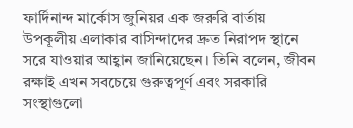ফার্দিনান্দ মার্কোস জুনিয়র এক জরুরি বার্তায় উপকূলীয় এলাকার বাসিন্দাদের দ্রুত নিরাপদ স্থানে সরে যাওয়ার আহ্বান জানিয়েছেন। তিনি বলেন, জীবন রক্ষাই এখন সবচেয়ে গুরুত্বপূর্ণ এবং সরকারি সংস্থাগুলো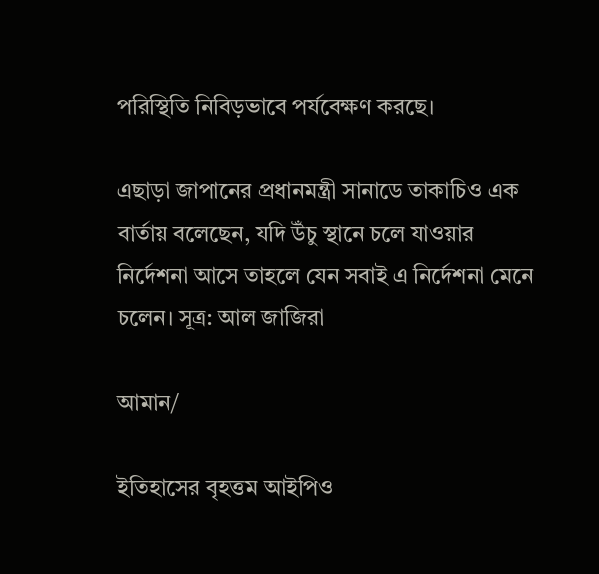পরিস্থিতি নিবিড়ভাবে পর্যবেক্ষণ করছে।

এছাড়া জাপানের প্রধানমন্ত্রী সানাডে তাকাচিও এক বার্তায় বলেছেন, যদি উঁচু স্থানে চলে যাওয়ার নির্দেশনা আসে তাহলে যেন সবাই এ নির্দেশনা মেনে চলেন। সূত্র: আল জাজিরা

আমান/

ইতিহাসের বৃহত্তম আইপিও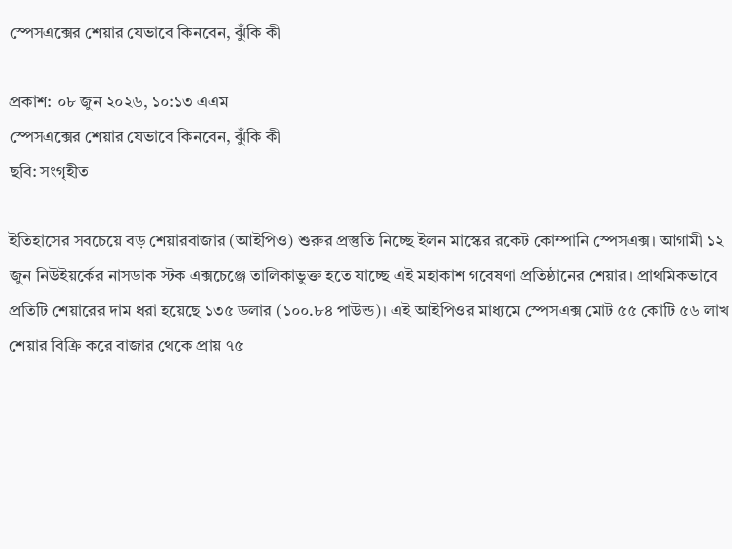স্পেসএক্সের শেয়ার যেভাবে কিনবেন, ঝুঁকি কী

প্রকাশ: ০৮ জুন ২০২৬, ১০:১৩ এএম
স্পেসএক্সের শেয়ার যেভাবে কিনবেন, ঝুঁকি কী
ছবি: সংগৃহীত

ইতিহাসের সবচেয়ে বড় শেয়ারবাজার (আইপিও) শুরুর প্রস্তুতি নিচ্ছে ইলন মাস্কের রকেট কোম্পানি স্পেসএক্স। আগামী ১২ জুন নিউইয়র্কের নাসডাক স্টক এক্সচেঞ্জে তালিকাভুক্ত হতে যাচ্ছে এই মহাকাশ গবেষণা প্রতিষ্ঠানের শেয়ার। প্রাথমিকভাবে প্রতিটি শেয়ারের দাম ধরা হয়েছে ১৩৫ ডলার (১০০.৮৪ পাউন্ড)। এই আইপিওর মাধ্যমে স্পেসএক্স মোট ৫৫ কোটি ৫৬ লাখ শেয়ার বিক্রি করে বাজার থেকে প্রায় ৭৫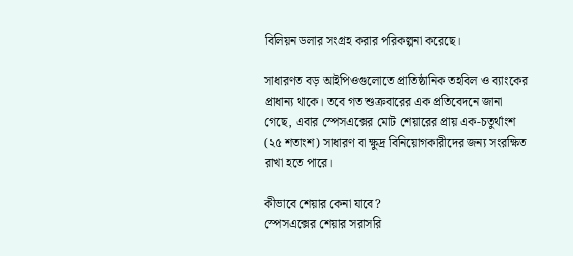বিলিয়ন ডলার সংগ্রহ করার পরিকল্পনা করেছে।

সাধারণত বড় আইপিওগুলোতে প্রাতিষ্ঠানিক তহবিল ও ব্যাংকের প্রাধান্য থাকে। তবে গত শুক্রবারের এক প্রতিবেদনে জানা গেছে, এবার স্পেসএক্সের মোট শেয়ারের প্রায় এক-চতুর্থাংশ (২৫ শতাংশ) সাধারণ বা ক্ষুদ্র বিনিয়োগকারীদের জন্য সংরক্ষিত রাখা হতে পারে।

কীভাবে শেয়ার কেনা যাবে?
স্পেসএক্সের শেয়ার সরাসরি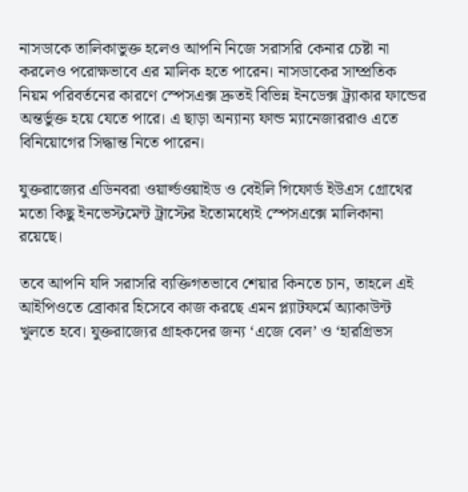নাসডাকে তালিকাভুক্ত হলেও আপনি নিজে সরাসরি কেনার চেষ্টা না করলেও পরোক্ষভাবে এর মালিক হতে পারেন। নাসডাকের সাম্প্রতিক নিয়ম পরিবর্তনের কারণে স্পেসএক্স দ্রুতই বিভিন্ন ইনডেক্স ট্র্যাকার ফান্ডের অন্তর্ভুক্ত হয়ে যেতে পারে। এ ছাড়া অন্যান্য ফান্ড ম্যানেজাররাও এতে বিনিয়োগের সিদ্ধান্ত নিতে পারেন।

যুক্তরাজ্যের এডিনবরা ওয়ার্ল্ডওয়াইড ও বেইলি গিফোর্ড ইউএস গ্রোথের মতো কিছু ইনভেস্টমেন্ট ট্রাস্টের ইতোমধ্যেই স্পেসএক্সে মালিকানা রয়েছে।

তবে আপনি যদি সরাসরি ব্যক্তিগতভাবে শেয়ার কিনতে চান, তাহলে এই আইপিওতে ব্রোকার হিসেবে কাজ করছে এমন প্ল্যাটফর্মে অ্যাকাউন্ট খুলতে হবে। যুক্তরাজ্যের গ্রাহকদের জন্য ‘এজে বেল’ ও ‘হারগ্রিভস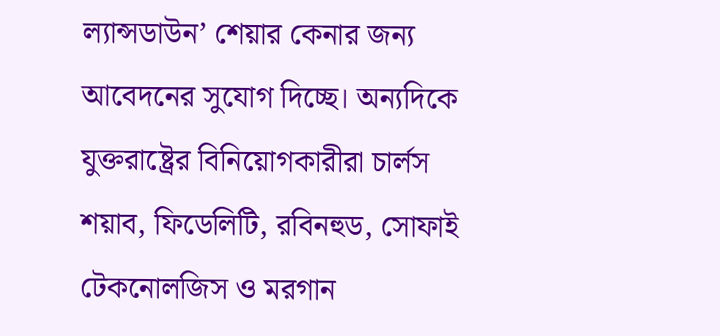ল্যান্সডাউন’ শেয়ার কেনার জন্য আবেদনের সুযোগ দিচ্ছে। অন্যদিকে যুক্তরাষ্ট্রের বিনিয়োগকারীরা চার্লস শয়াব, ফিডেলিটি, রবিনহুড, সোফাই টেকনোলজিস ও মরগান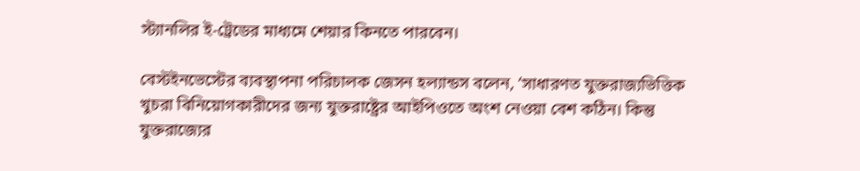স্ট্যানলির ই-ট্রেডের মাধ্যমে শেয়ার কিনতে পারবেন।

বেস্টইনভেস্টের ব্যবস্থাপনা পরিচালক জেসন হল্যান্ডস বলেন, ‘সাধারণত যুক্তরাজ্যভিত্তিক খুচরা বিনিয়োগকারীদের জন্য যুক্তরাষ্ট্রের আইপিওতে অংশ নেওয়া বেশ কঠিন। কিন্তু যুক্তরাজ্যের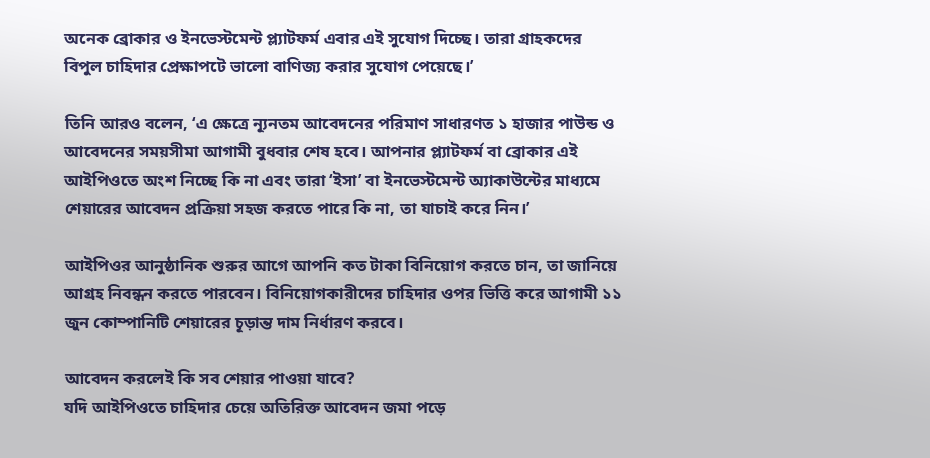অনেক ব্রোকার ও ইনভেস্টমেন্ট প্ল্যাটফর্ম এবার এই সুযোগ দিচ্ছে। তারা গ্রাহকদের বিপুল চাহিদার প্রেক্ষাপটে ভালো বাণিজ্য করার সুযোগ পেয়েছে।’

তিনি আরও বলেন, ‘এ ক্ষেত্রে ন্যূনতম আবেদনের পরিমাণ সাধারণত ১ হাজার পাউন্ড ও আবেদনের সময়সীমা আগামী বুধবার শেষ হবে। আপনার প্ল্যাটফর্ম বা ব্রোকার এই আইপিওতে অংশ নিচ্ছে কি না এবং তারা ‘ইসা’ বা ইনভেস্টমেন্ট অ্যাকাউন্টের মাধ্যমে শেয়ারের আবেদন প্রক্রিয়া সহজ করতে পারে কি না, তা যাচাই করে নিন।’

আইপিওর আনুষ্ঠানিক শুরুর আগে আপনি কত টাকা বিনিয়োগ করতে চান, তা জানিয়ে আগ্রহ নিবন্ধন করতে পারবেন। বিনিয়োগকারীদের চাহিদার ওপর ভিত্তি করে আগামী ১১ জুন কোম্পানিটি শেয়ারের চূড়ান্ত দাম নির্ধারণ করবে।

আবেদন করলেই কি সব শেয়ার পাওয়া যাবে?
যদি আইপিওতে চাহিদার চেয়ে অতিরিক্ত আবেদন জমা পড়ে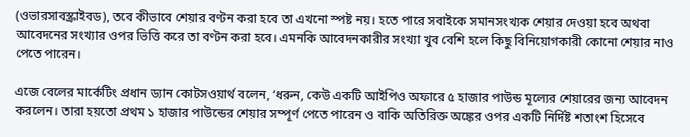(ওভারসাবস্ক্রাইবড), তবে কীভাবে শেয়ার বণ্টন করা হবে তা এখনো স্পষ্ট নয়। হতে পারে সবাইকে সমানসংখ্যক শেয়ার দেওয়া হবে অথবা আবেদনের সংখ্যার ওপর ভিত্তি করে তা বণ্টন করা হবে। এমনকি আবেদনকারীর সংখ্যা খুব বেশি হলে কিছু বিনিয়োগকারী কোনো শেয়ার নাও পেতে পারেন।

এজে বেলের মার্কেটিং প্রধান ড্যান কোটসওয়ার্থ বলেন, ‘ধরুন, কেউ একটি আইপিও অফারে ৫ হাজার পাউন্ড মূল্যের শেয়ারের জন্য আবেদন করলেন। তারা হয়তো প্রথম ১ হাজার পাউন্ডের শেয়ার সম্পূর্ণ পেতে পারেন ও বাকি অতিরিক্ত অঙ্কের ওপর একটি নির্দিষ্ট শতাংশ হিসেবে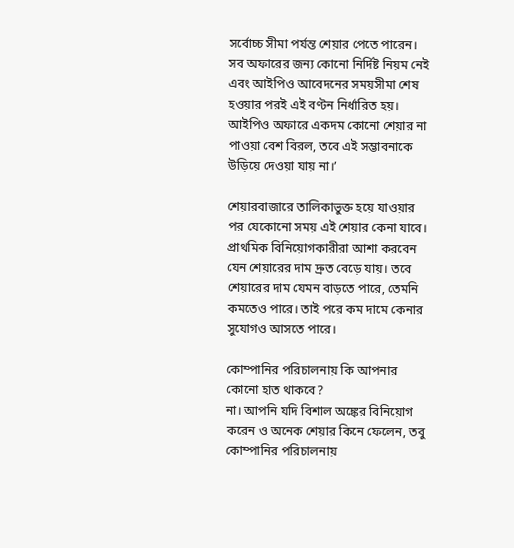সর্বোচ্চ সীমা পর্যন্ত শেয়ার পেতে পারেন। সব অফারের জন্য কোনো নির্দিষ্ট নিয়ম নেই এবং আইপিও আবেদনের সময়সীমা শেষ হওয়ার পরই এই বণ্টন নির্ধারিত হয়। আইপিও অফারে একদম কোনো শেয়ার না পাওয়া বেশ বিরল, তবে এই সম্ভাবনাকে উড়িয়ে দেওয়া যায় না।’

শেয়ারবাজারে তালিকাভুক্ত হয়ে যাওয়ার পর যেকোনো সময় এই শেয়ার কেনা যাবে। প্রাথমিক বিনিয়োগকারীরা আশা করবেন যেন শেয়ারের দাম দ্রুত বেড়ে যায়। তবে শেয়ারের দাম যেমন বাড়তে পারে, তেমনি কমতেও পারে। তাই পরে কম দামে কেনার সুযোগও আসতে পারে।

কোম্পানির পরিচালনায় কি আপনার কোনো হাত থাকবে?
না। আপনি যদি বিশাল অঙ্কের বিনিয়োগ করেন ও অনেক শেয়ার কিনে ফেলেন, তবু কোম্পানির পরিচালনায়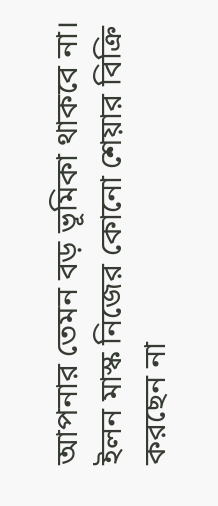আপনার তেমন বড় ভূমিকা থাকবে না। ইলন মাস্ক নিজের কোনো শেয়ার বিক্রি করছেন না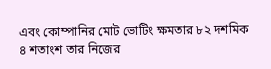এবং কোম্পানির মোট ভোটিং ক্ষমতার ৮২ দশমিক ৪ শতাংশ তার নিজের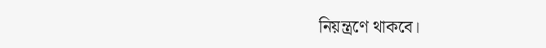নিয়ন্ত্রণে থাকবে।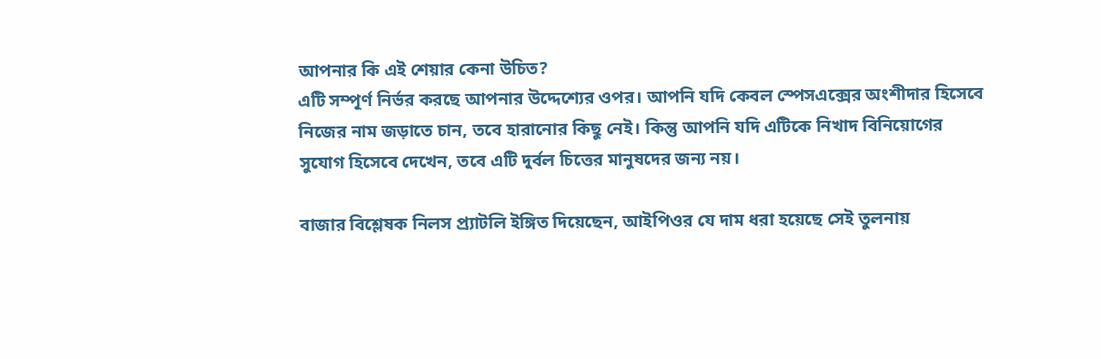আপনার কি এই শেয়ার কেনা উচিত?
এটি সম্পূর্ণ নির্ভর করছে আপনার উদ্দেশ্যের ওপর। আপনি যদি কেবল স্পেসএক্সের অংশীদার হিসেবে নিজের নাম জড়াতে চান, তবে হারানোর কিছু নেই। কিন্তু আপনি যদি এটিকে নিখাদ বিনিয়োগের সুযোগ হিসেবে দেখেন, তবে এটি দুর্বল চিত্তের মানুষদের জন্য নয়।

বাজার বিশ্লেষক নিলস প্র্যাটলি ইঙ্গিত দিয়েছেন, আইপিওর যে দাম ধরা হয়েছে সেই তুলনায়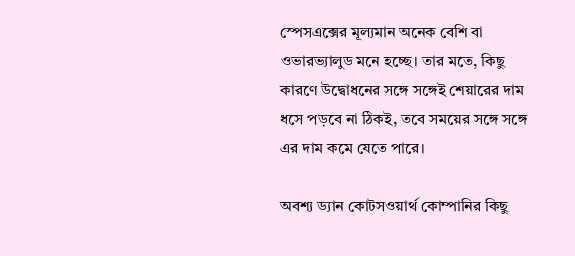স্পেসএক্সের মূল্যমান অনেক বেশি বা ওভারভ্যালুড মনে হচ্ছে। তার মতে, কিছু কারণে উদ্বোধনের সঙ্গে সঙ্গেই শেয়ারের দাম ধসে পড়বে না ঠিকই, তবে সময়ের সঙ্গে সঙ্গে এর দাম কমে যেতে পারে।

অবশ্য ড্যান কোটসওয়ার্থ কোম্পানির কিছু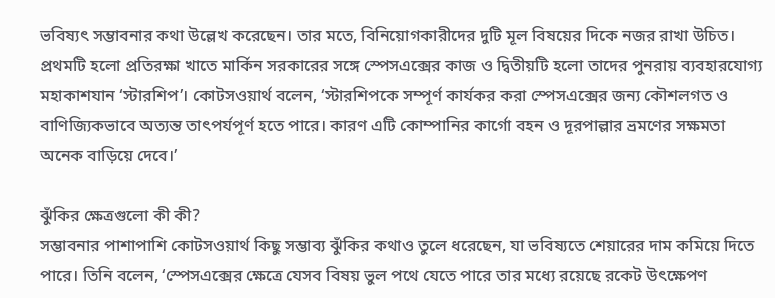ভবিষ্যৎ সম্ভাবনার কথা উল্লেখ করেছেন। তার মতে, বিনিয়োগকারীদের দুটি মূল বিষয়ের দিকে নজর রাখা উচিত। প্রথমটি হলো প্রতিরক্ষা খাতে মার্কিন সরকারের সঙ্গে স্পেসএক্সের কাজ ও দ্বিতীয়টি হলো তাদের পুনরায় ব্যবহারযোগ্য মহাকাশযান ‘স্টারশিপ’। কোটসওয়ার্থ বলেন, ‘স্টারশিপকে সম্পূর্ণ কার্যকর করা স্পেসএক্সের জন্য কৌশলগত ও বাণিজ্যিকভাবে অত্যন্ত তাৎপর্যপূর্ণ হতে পারে। কারণ এটি কোম্পানির কার্গো বহন ও দূরপাল্লার ভ্রমণের সক্ষমতা অনেক বাড়িয়ে দেবে।’

ঝুঁকির ক্ষেত্রগুলো কী কী?
সম্ভাবনার পাশাপাশি কোটসওয়ার্থ কিছু সম্ভাব্য ঝুঁকির কথাও তুলে ধরেছেন, যা ভবিষ্যতে শেয়ারের দাম কমিয়ে দিতে পারে। তিনি বলেন, ‘স্পেসএক্সের ক্ষেত্রে যেসব বিষয় ভুল পথে যেতে পারে তার মধ্যে রয়েছে রকেট উৎক্ষেপণ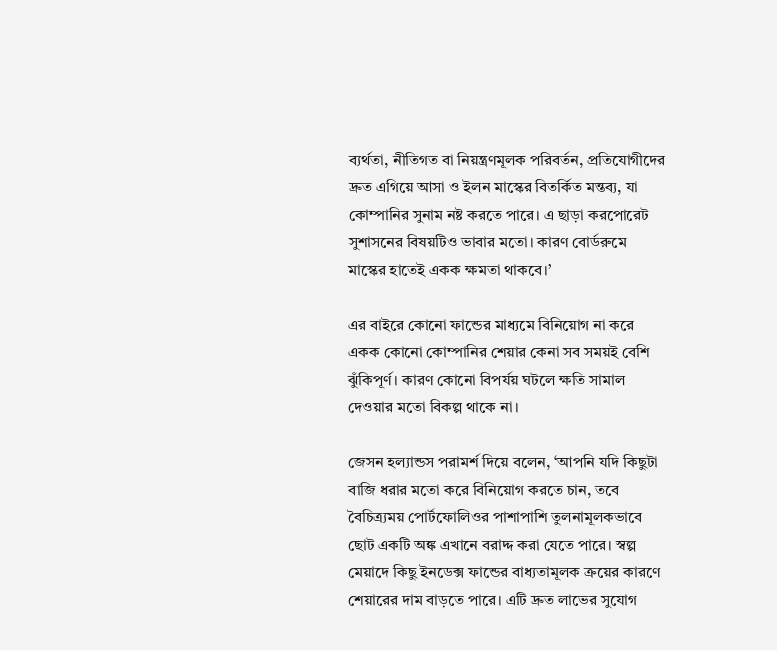ব্যর্থতা, নীতিগত বা নিয়ন্ত্রণমূলক পরিবর্তন, প্রতিযোগীদের দ্রুত এগিয়ে আসা ও ইলন মাস্কের বিতর্কিত মন্তব্য, যা কোম্পানির সুনাম নষ্ট করতে পারে। এ ছাড়া করপোরেট সুশাসনের বিষয়টিও ভাবার মতো। কারণ বোর্ডরুমে মাস্কের হাতেই একক ক্ষমতা থাকবে।’

এর বাইরে কোনো ফান্ডের মাধ্যমে বিনিয়োগ না করে একক কোনো কোম্পানির শেয়ার কেনা সব সময়ই বেশি ঝুঁকিপূর্ণ। কারণ কোনো বিপর্যয় ঘটলে ক্ষতি সামাল দেওয়ার মতো বিকল্প থাকে না।

জেসন হল্যান্ডস পরামর্শ দিয়ে বলেন, ‘আপনি যদি কিছুটা বাজি ধরার মতো করে বিনিয়োগ করতে চান, তবে বৈচিত্র্যময় পোর্টফোলিওর পাশাপাশি তুলনামূলকভাবে ছোট একটি অঙ্ক এখানে বরাদ্দ করা যেতে পারে। স্বল্প মেয়াদে কিছু ইনডেক্স ফান্ডের বাধ্যতামূলক ক্রয়ের কারণে শেয়ারের দাম বাড়তে পারে। এটি দ্রুত লাভের সুযোগ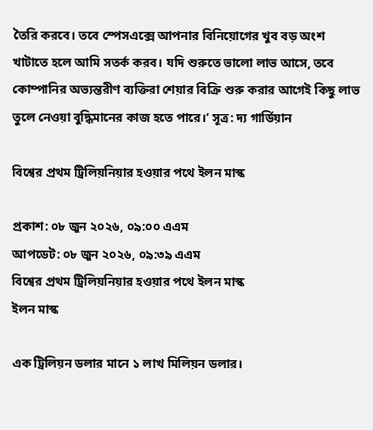তৈরি করবে। তবে স্পেসএক্সে আপনার বিনিয়োগের খুব বড় অংশ খাটাতে হলে আমি সতর্ক করব। যদি শুরুতে ভালো লাভ আসে, তবে কোম্পানির অভ্যন্তরীণ ব্যক্তিরা শেয়ার বিক্রি শুরু করার আগেই কিছু লাভ তুলে নেওয়া বুদ্ধিমানের কাজ হতে পারে।’ সূত্র: দ্য গার্ডিয়ান

বিশ্বের প্রথম ট্রিলিয়নিয়ার হওয়ার পথে ইলন মাস্ক

প্রকাশ: ০৮ জুন ২০২৬, ০৯:০০ এএম
আপডেট: ০৮ জুন ২০২৬, ০৯:৩৯ এএম
বিশ্বের প্রথম ট্রিলিয়নিয়ার হওয়ার পথে ইলন মাস্ক
ইলন মাস্ক

এক ট্রিলিয়ন ডলার মানে ১ লাখ মিলিয়ন ডলার।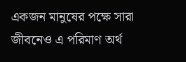একজন মানুষের পক্ষে সারা জীবনেও এ পরিমাণ অর্থ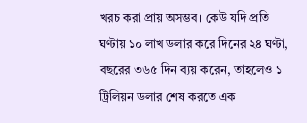খরচ করা প্রায় অসম্ভব। কেউ যদি প্রতি ঘণ্টায় ১০ লাখ ডলার করে দিনের ২৪ ঘণ্টা, বছরের ৩৬৫ দিন ব্যয় করেন, তাহলেও ১ ট্রিলিয়ন ডলার শেষ করতে এক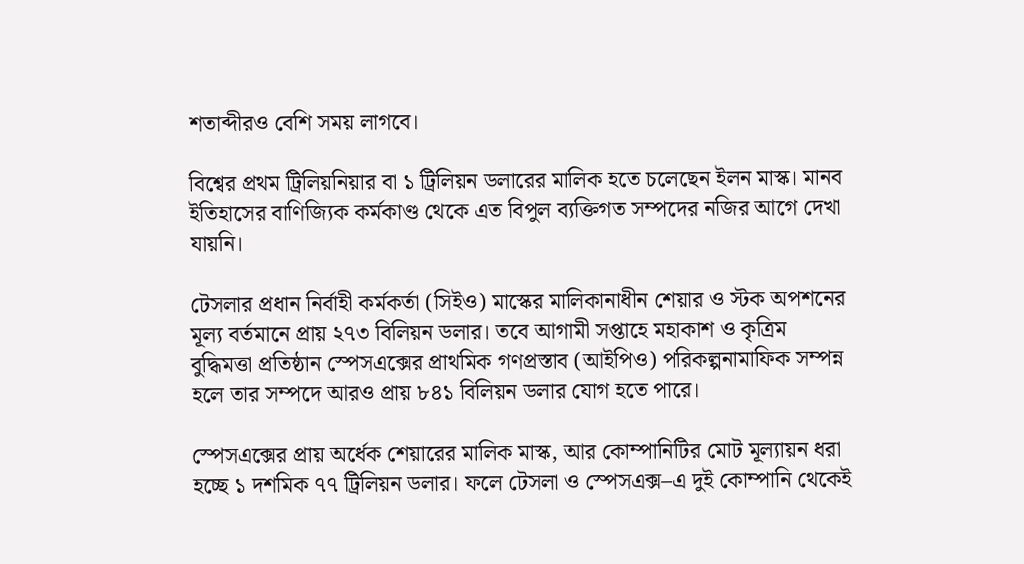শতাব্দীরও বেশি সময় লাগবে।

বিশ্বের প্রথম ট্রিলিয়নিয়ার বা ১ ট্রিলিয়ন ডলারের মালিক হতে চলেছেন ইলন মাস্ক। মানব ইতিহাসের বাণিজ্যিক কর্মকাণ্ড থেকে এত বিপুল ব্যক্তিগত সম্পদের নজির আগে দেখা যায়নি।

টেসলার প্রধান নির্বাহী কর্মকর্তা (সিইও) মাস্কের মালিকানাধীন শেয়ার ও স্টক অপশনের মূল্য বর্তমানে প্রায় ২৭৩ বিলিয়ন ডলার। তবে আগামী সপ্তাহে মহাকাশ ও কৃত্রিম বুদ্ধিমত্তা প্রতিষ্ঠান স্পেসএক্সের প্রাথমিক গণপ্রস্তাব (আইপিও) পরিকল্পনামাফিক সম্পন্ন হলে তার সম্পদে আরও প্রায় ৮৪১ বিলিয়ন ডলার যোগ হতে পারে।

স্পেসএক্সের প্রায় অর্ধেক শেয়ারের মালিক মাস্ক, আর কোম্পানিটির মোট মূল্যায়ন ধরা হচ্ছে ১ দশমিক ৭৭ ট্রিলিয়ন ডলার। ফলে টেসলা ও স্পেসএক্স–এ দুই কোম্পানি থেকেই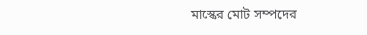মাস্কের মোট সম্পদের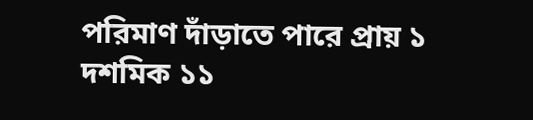পরিমাণ দাঁড়াতে পারে প্রায় ১ দশমিক ১১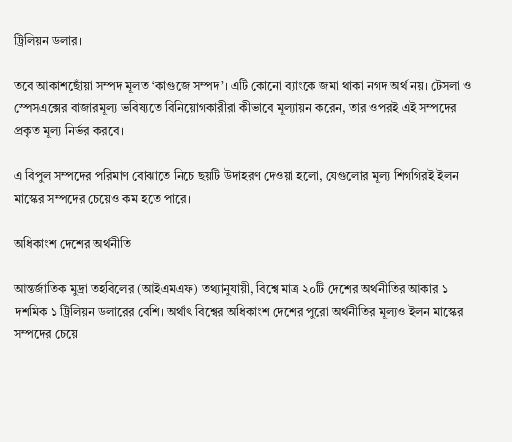ট্রিলিয়ন ডলার।

তবে আকাশছোঁয়া সম্পদ মূলত ‘কাগুজে সম্পদ’। এটি কোনো ব্যাংকে জমা থাকা নগদ অর্থ নয়। টেসলা ও স্পেসএক্সের বাজারমূল্য ভবিষ্যতে বিনিয়োগকারীরা কীভাবে মূল্যায়ন করেন, তার ওপরই এই সম্পদের প্রকৃত মূল্য নির্ভর করবে।

এ বিপুল সম্পদের পরিমাণ বোঝাতে নিচে ছয়টি উদাহরণ দেওয়া হলো, যেগুলোর মূল্য শিগগিরই ইলন মাস্কের সম্পদের চেয়েও কম হতে পারে।

অধিকাংশ দেশের অর্থনীতি

আন্তর্জাতিক মুদ্রা তহবিলের (আইএমএফ) তথ্যানুযায়ী, বিশ্বে মাত্র ২০টি দেশের অর্থনীতির আকার ১ দশমিক ১ ট্রিলিয়ন ডলারের বেশি। অর্থাৎ বিশ্বের অধিকাংশ দেশের পুরো অর্থনীতির মূল্যও ইলন মাস্কের সম্পদের চেয়ে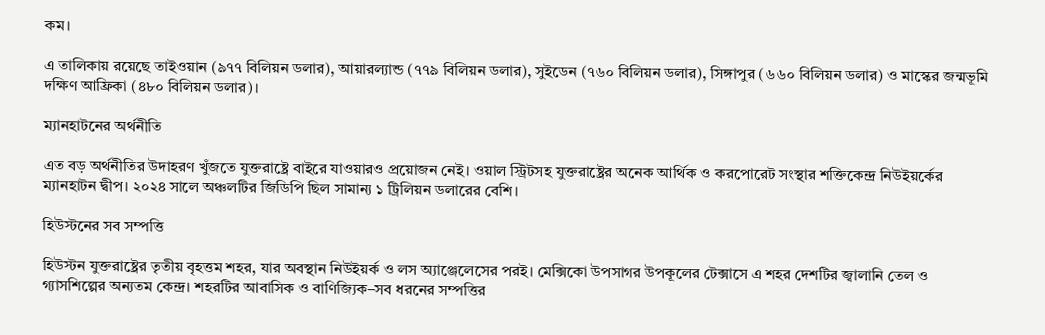কম।

এ তালিকায় রয়েছে তাইওয়ান (৯৭৭ বিলিয়ন ডলার), আয়ারল্যান্ড (৭৭৯ বিলিয়ন ডলার), সুইডেন (৭৬০ বিলিয়ন ডলার), সিঙ্গাপুর (৬৬০ বিলিয়ন ডলার) ও মাস্কের জন্মভূমি দক্ষিণ আফ্রিকা (৪৮০ বিলিয়ন ডলার)।

ম্যানহাটনের অর্থনীতি

এত বড় অর্থনীতির উদাহরণ খুঁজতে যুক্তরাষ্ট্রে বাইরে যাওয়ারও প্রয়োজন নেই। ওয়াল স্ট্রিটসহ যুক্তরাষ্ট্রের অনেক আর্থিক ও করপোরেট সংস্থার শক্তিকেন্দ্র নিউইয়র্কের ম্যানহাটন দ্বীপ। ২০২৪ সালে অঞ্চলটির জিডিপি ছিল সামান্য ১ ট্রিলিয়ন ডলারের বেশি।

হিউস্টনের সব সম্পত্তি

হিউস্টন যুক্তরাষ্ট্রের তৃতীয় বৃহত্তম শহর, যার অবস্থান নিউইয়র্ক ও লস অ্যাঞ্জেলেসের পরই। মেক্সিকো উপসাগর উপকূলের টেক্সাসে এ শহর দেশটির জ্বালানি তেল ও গ্যাসশিল্পের অন্যতম কেন্দ্র। শহরটির আবাসিক ও বাণিজ্যিক–সব ধরনের সম্পত্তির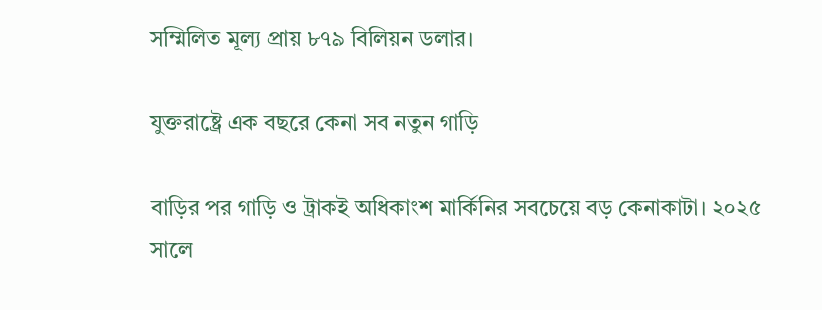সম্মিলিত মূল্য প্রায় ৮৭৯ বিলিয়ন ডলার।

যুক্তরাষ্ট্রে এক বছরে কেনা সব নতুন গাড়ি

বাড়ির পর গাড়ি ও ট্রাকই অধিকাংশ মার্কিনির সবচেয়ে বড় কেনাকাটা। ২০২৫ সালে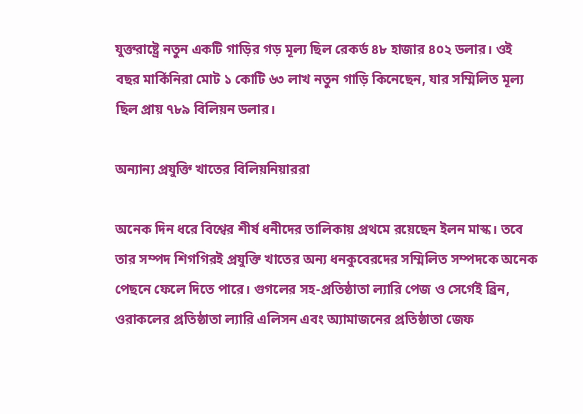যুক্তরাষ্ট্রে নতুন একটি গাড়ির গড় মূল্য ছিল রেকর্ড ৪৮ হাজার ৪০২ ডলার। ওই বছর মার্কিনিরা মোট ১ কোটি ৬৩ লাখ নতুন গাড়ি কিনেছেন, যার সম্মিলিত মূল্য ছিল প্রায় ৭৮৯ বিলিয়ন ডলার।

অন্যান্য প্রযুক্তি খাতের বিলিয়নিয়াররা

অনেক দিন ধরে বিশ্বের শীর্ষ ধনীদের তালিকায় প্রথমে রয়েছেন ইলন মাস্ক। তবে তার সম্পদ শিগগিরই প্রযুক্তি খাতের অন্য ধনকুবেরদের সম্মিলিত সম্পদকে অনেক পেছনে ফেলে দিতে পারে। গুগলের সহ-প্রতিষ্ঠাতা ল্যারি পেজ ও সের্গেই ব্রিন, ওরাকলের প্রতিষ্ঠাতা ল্যারি এলিসন এবং অ্যামাজনের প্রতিষ্ঠাতা জেফ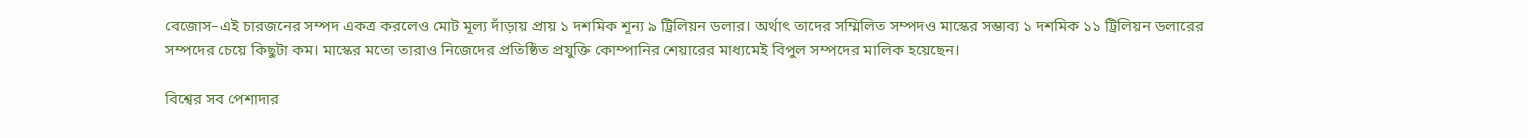বেজোস–এই চারজনের সম্পদ একত্র করলেও মোট মূল্য দাঁড়ায় প্রায় ১ দশমিক শূন্য ৯ ট্রিলিয়ন ডলার। অর্থাৎ তাদের সম্মিলিত সম্পদও মাস্কের সম্ভাব্য ১ দশমিক ১১ ট্রিলিয়ন ডলারের সম্পদের চেয়ে কিছুটা কম। মাস্কের মতো তারাও নিজেদের প্রতিষ্ঠিত প্রযুক্তি কোম্পানির শেয়ারের মাধ্যমেই বিপুল সম্পদের মালিক হয়েছেন।

বিশ্বের সব পেশাদার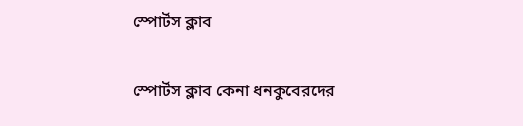স্পোর্টস ক্লাব

স্পোর্টস ক্লাব কেনা ধনকুবেরদের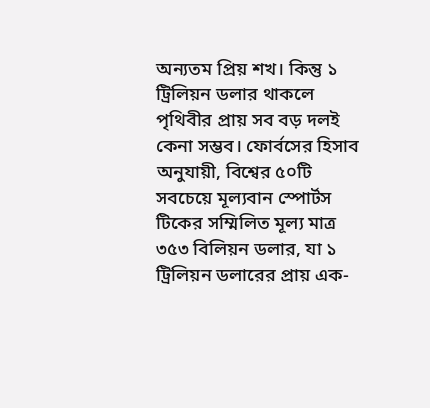অন্যতম প্রিয় শখ। কিন্তু ১ ট্রিলিয়ন ডলার থাকলে পৃথিবীর প্রায় সব বড় দলই কেনা সম্ভব। ফোর্বসের হিসাব অনুযায়ী, বিশ্বের ৫০টি সবচেয়ে মূল্যবান স্পোর্টস টিকের সম্মিলিত মূল্য মাত্র ৩৫৩ বিলিয়ন ডলার, যা ১ ট্রিলিয়ন ডলারের প্রায় এক-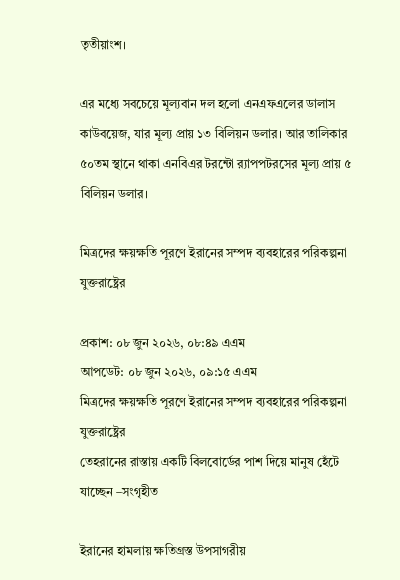তৃতীয়াংশ।

এর মধ্যে সবচেয়ে মূল্যবান দল হলো এনএফএলের ডালাস কাউবয়েজ, যার মূল্য প্রায় ১৩ বিলিয়ন ডলার। আর তালিকার ৫০তম স্থানে থাকা এনবিএর টরন্টো র‌্যাপপটরসের মূল্য প্রায় ৫ বিলিয়ন ডলার।

মিত্রদের ক্ষয়ক্ষতি পূরণে ইরানের সম্পদ ব্যবহারের পরিকল্পনা যুক্তরাষ্ট্রের

প্রকাশ: ০৮ জুন ২০২৬, ০৮:৪৯ এএম
আপডেট: ০৮ জুন ২০২৬, ০৯:১৫ এএম
মিত্রদের ক্ষয়ক্ষতি পূরণে ইরানের সম্পদ ব্যবহারের পরিকল্পনা যুক্তরাষ্ট্রের
তেহরানের রাস্তায় একটি বিলবোর্ডের পাশ দিয়ে মানুষ হেঁটে যাচ্ছেন –সংগৃহীত

ইরানের হামলায় ক্ষতিগ্রস্ত উপসাগরীয়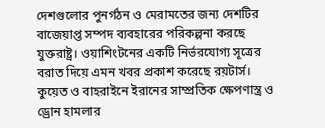দেশগুলোর পুনর্গঠন ও মেরামতের জন্য দেশটির বাজেয়াপ্ত সম্পদ ব্যবহারের পরিকল্পনা করছে যুক্তরাষ্ট্র। ওয়াশিংটনের একটি নির্ভরযোগ্য সূত্রের বরাত দিয়ে এমন খবর প্রকাশ করেছে রয়টার্স। কুয়েত ও বাহরাইনে ইরানের সাম্প্রতিক ক্ষেপণাস্ত্র ও ড্রোন হামলার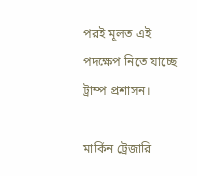পরই মূলত এই পদক্ষেপ নিতে যাচ্ছে ট্রাম্প প্রশাসন।

মার্কিন ট্রেজারি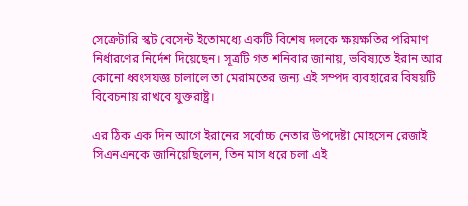সেক্রেটারি স্কট বেসেন্ট ইতোমধ্যে একটি বিশেষ দলকে ক্ষয়ক্ষতির পরিমাণ নির্ধারণের নির্দেশ দিয়েছেন। সূত্রটি গত শনিবার জানায়, ভবিষ্যতে ইরান আর কোনো ধ্বংসযজ্ঞ চালালে তা মেরামতের জন্য এই সম্পদ ব্যবহারের বিষয়টি বিবেচনায় রাখবে যুক্তরাষ্ট্র।

এর ঠিক এক দিন আগে ইরানের সর্বোচ্চ নেতার উপদেষ্টা মোহসেন রেজাই সিএনএনকে জানিয়েছিলেন, তিন মাস ধরে চলা এই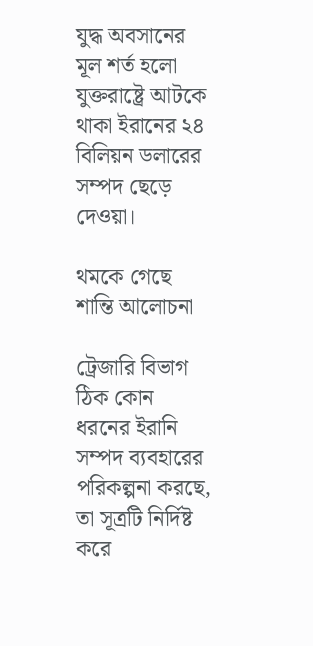যুদ্ধ অবসানের মূল শর্ত হলো যুক্তরাষ্ট্রে আটকে থাকা ইরানের ২৪ বিলিয়ন ডলারের সম্পদ ছেড়ে দেওয়া।

থমকে গেছে শান্তি আলোচনা

ট্রেজারি বিভাগ ঠিক কোন ধরনের ইরানি সম্পদ ব্যবহারের পরিকল্পনা করছে, তা সূত্রটি নির্দিষ্ট করে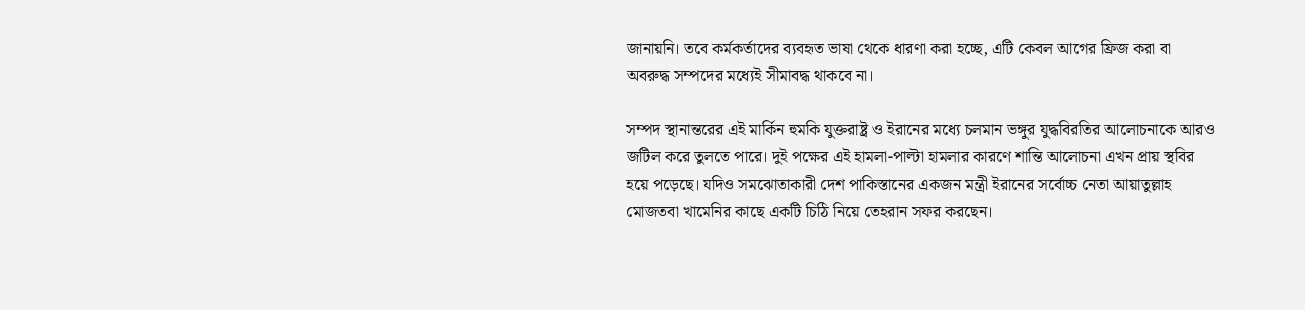জানায়নি। তবে কর্মকর্তাদের ব্যবহৃত ভাষা থেকে ধারণা করা হচ্ছে, এটি কেবল আগের ফ্রিজ করা বা অবরুদ্ধ সম্পদের মধ্যেই সীমাবদ্ধ থাকবে না।

সম্পদ স্থানান্তরের এই মার্কিন হুমকি যুক্তরাষ্ট্র ও ইরানের মধ্যে চলমান ভঙ্গুর যুদ্ধবিরতির আলোচনাকে আরও জটিল করে তুলতে পারে। দুই পক্ষের এই হামলা-পাল্টা হামলার কারণে শান্তি আলোচনা এখন প্রায় স্থবির হয়ে পড়েছে। যদিও সমঝোতাকারী দেশ পাকিস্তানের একজন মন্ত্রী ইরানের সর্বোচ্চ নেতা আয়াতুল্লাহ মোজতবা খামেনির কাছে একটি চিঠি নিয়ে তেহরান সফর করছেন।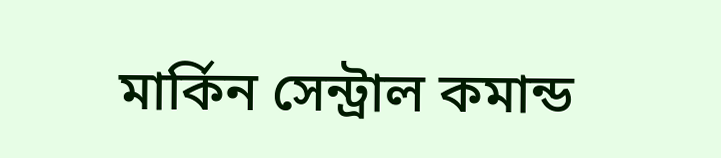মার্কিন সেন্ট্রাল কমান্ড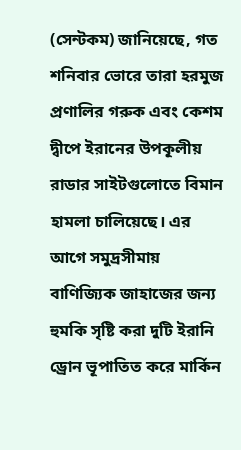(সেন্টকম) জানিয়েছে, গত শনিবার ভোরে তারা হরমুজ প্রণালির গরুক এবং কেশম দ্বীপে ইরানের উপকূলীয় রাডার সাইটগুলোতে বিমান হামলা চালিয়েছে। এর আগে সমুদ্রসীমায় বাণিজ্যিক জাহাজের জন্য হুমকি সৃষ্টি করা দুটি ইরানি ড্রোন ভূপাতিত করে মার্কিন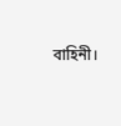বাহিনী।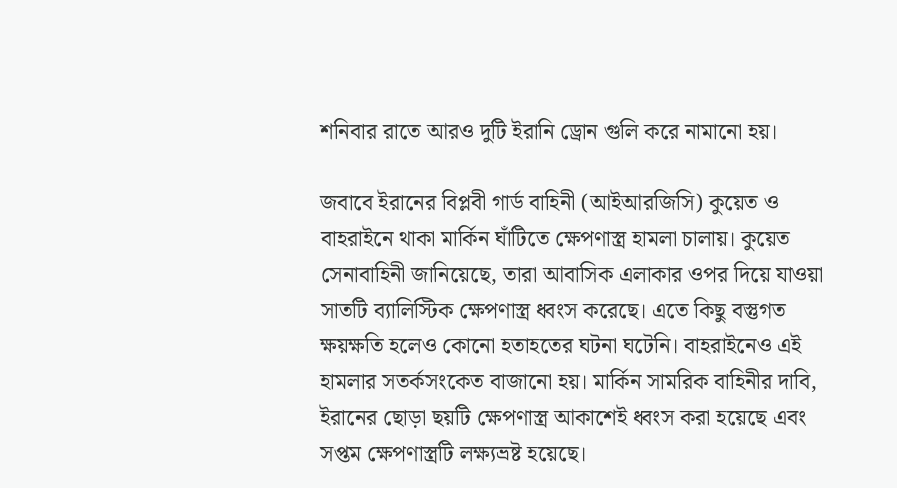শনিবার রাতে আরও দুটি ইরানি ড্রোন গুলি করে নামানো হয়।

জবাবে ইরানের বিপ্লবী গার্ড বাহিনী (আইআরজিসি) কুয়েত ও বাহরাইনে থাকা মার্কিন ঘাঁটিতে ক্ষেপণাস্ত্র হামলা চালায়। কুয়েত সেনাবাহিনী জানিয়েছে, তারা আবাসিক এলাকার ওপর দিয়ে যাওয়া সাতটি ব্যালিস্টিক ক্ষেপণাস্ত্র ধ্বংস করেছে। এতে কিছু বস্তুগত ক্ষয়ক্ষতি হলেও কোনো হতাহতের ঘটনা ঘটেনি। বাহরাইনেও এই হামলার সতর্কসংকেত বাজানো হয়। মার্কিন সামরিক বাহিনীর দাবি, ইরানের ছোড়া ছয়টি ক্ষেপণাস্ত্র আকাশেই ধ্বংস করা হয়েছে এবং সপ্তম ক্ষেপণাস্ত্রটি লক্ষ্যভ্রষ্ট হয়েছে।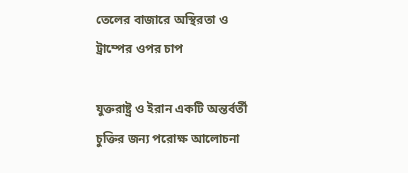তেলের বাজারে অস্থিরতা ও ট্রাম্পের ওপর চাপ

যুক্তরাষ্ট্র ও ইরান একটি অন্তর্বর্তী চুক্তির জন্য পরোক্ষ আলোচনা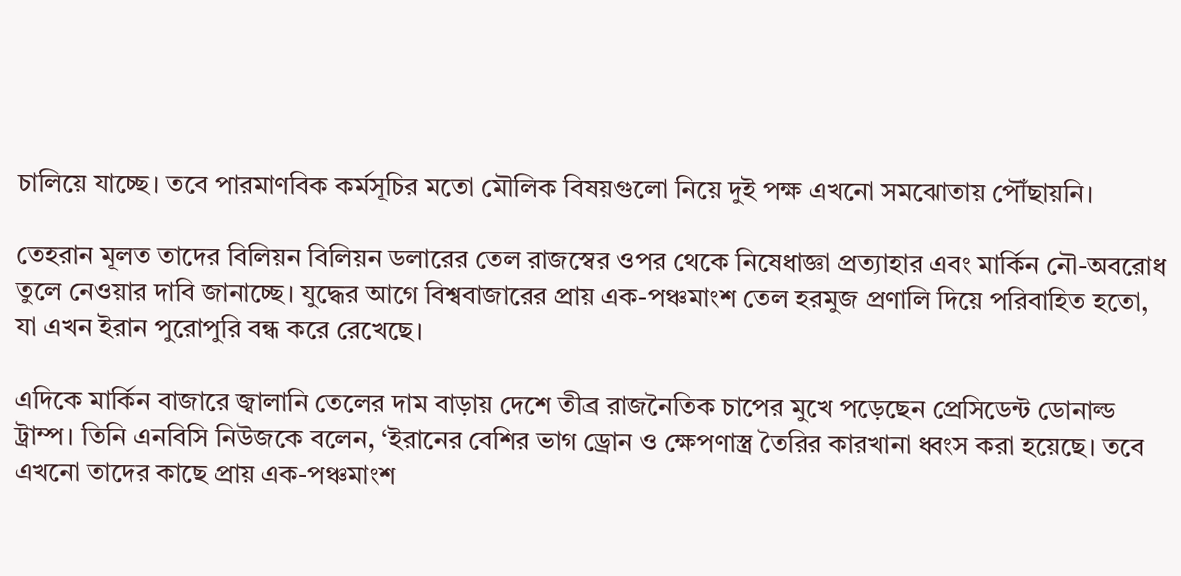চালিয়ে যাচ্ছে। তবে পারমাণবিক কর্মসূচির মতো মৌলিক বিষয়গুলো নিয়ে দুই পক্ষ এখনো সমঝোতায় পৌঁছায়নি।

তেহরান মূলত তাদের বিলিয়ন বিলিয়ন ডলারের তেল রাজস্বের ওপর থেকে নিষেধাজ্ঞা প্রত্যাহার এবং মার্কিন নৌ-অবরোধ তুলে নেওয়ার দাবি জানাচ্ছে। যুদ্ধের আগে বিশ্ববাজারের প্রায় এক-পঞ্চমাংশ তেল হরমুজ প্রণালি দিয়ে পরিবাহিত হতো, যা এখন ইরান পুরোপুরি বন্ধ করে রেখেছে।

এদিকে মার্কিন বাজারে জ্বালানি তেলের দাম বাড়ায় দেশে তীব্র রাজনৈতিক চাপের মুখে পড়েছেন প্রেসিডেন্ট ডোনাল্ড ট্রাম্প। তিনি এনবিসি নিউজকে বলেন, ‘ইরানের বেশির ভাগ ড্রোন ও ক্ষেপণাস্ত্র তৈরির কারখানা ধ্বংস করা হয়েছে। তবে এখনো তাদের কাছে প্রায় এক-পঞ্চমাংশ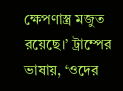ক্ষেপণাস্ত্র মজুত রয়েছে।’ ট্রাম্পের ভাষায়, ‘ওদের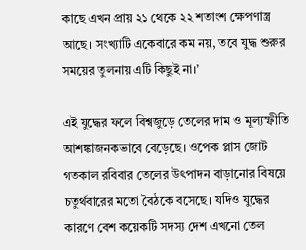কাছে এখন প্রায় ২১ থেকে ২২ শতাংশ ক্ষেপণাস্ত্র আছে। সংখ্যাটি একেবারে কম নয়, তবে যুদ্ধ শুরুর সময়ের তুলনায় এটি কিছুই না।’

এই যুদ্ধের ফলে বিশ্বজুড়ে তেলের দাম ও মূল্যস্ফীতি আশঙ্কাজনকভাবে বেড়েছে। ওপেক প্লাস জোট গতকাল রবিবার তেলের উৎপাদন বাড়ানোর বিষয়ে চতুর্থবারের মতো বৈঠকে বসেছে। যদিও যুদ্ধের কারণে বেশ কয়েকটি সদস্য দেশ এখনো তেল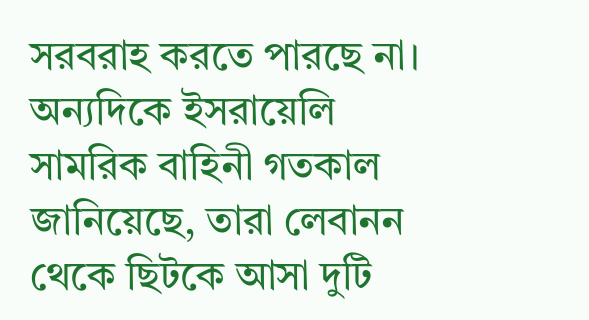সরবরাহ করতে পারছে না। অন্যদিকে ইসরায়েলি সামরিক বাহিনী গতকাল জানিয়েছে, তারা লেবানন থেকে ছিটকে আসা দুটি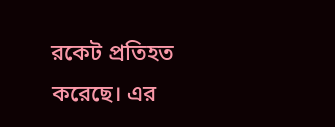রকেট প্রতিহত করেছে। এর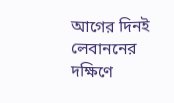আগের দিনই লেবাননের দক্ষিণে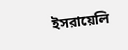ইসরায়েলি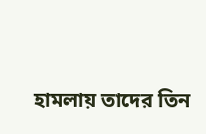হামলায় তাদের তিন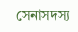সেনাসদস্য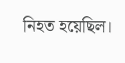নিহত হয়েছিল।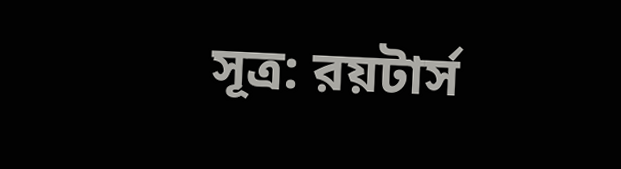সূত্র: রয়টার্স